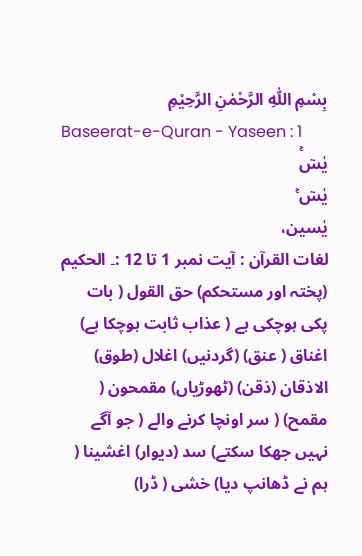بِسْمِ اللّٰهِ الرَّحْمٰنِ الرَّحِيْمِ
Baseerat-e-Quran - Yaseen : 1
یٰسٓۚ
يٰسٓ ۚ
یٰسین،
لغات القرآن : آیت نمبر 1 تا 12 :۔ الحکیم (پختہ اور مستحکم) حق القول ( بات پکی ہوچکی ہے ( عذاب ثابت ہوچکا ہے) اغناق ( عنق) (گردنیں) اغلال (طوق) الاذقان (ذقن) (ٹھوڑیاں) مقمحون ( مقمح) ( سر اونچا کرنے والے ( جو آگے نہیں جھکا سکتے) سد (دیوار) اغشینا ( ہم نے ڈھانپ دیا) خشی ( ڈرا)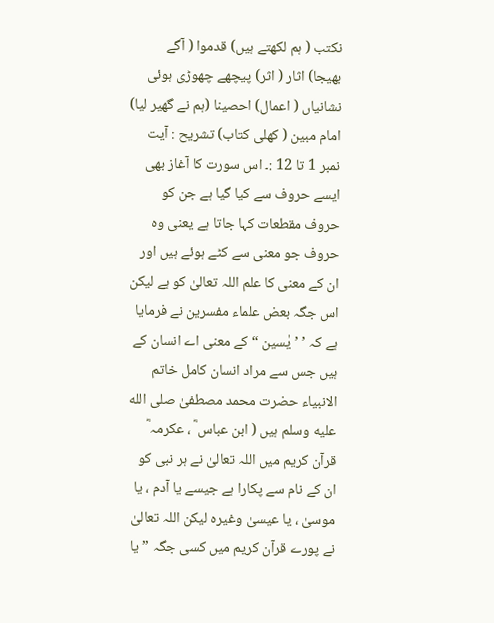نکتب ( ہم لکھتے ہیں) قدموا ( آگے بھیجا) اثار ( اثر) پیچھے چھوڑی ہوئی نشانیاں ( اعمال) احصینا (ہم نے گھیر لیا) امام مبین ( کھلی کتاب) تشریح : آیت نمبر 1 تا 12 :۔ اس سورت کا آغاز بھی ایسے حروف سے کیا گیا ہے جن کو حروف مقطعات کہا جاتا ہے یعنی وہ حروف جو معنی سے کٹے ہوئے ہیں اور ان کے معنی کا علم اللہ تعالیٰ کو ہے لیکن اس جگہ بعض علماء مفسرین نے فرمایا ہے کہ ’ ’ یٰسین “ کے معنی اے انسان کے ہیں جس سے مراد انسان کامل خاتم الانبیاء حضرت محمد مصطفیٰ صلى الله عليه وسلم ہیں ( ابن عباس ؓ ، عکرمہ ؓ قرآن کریم میں اللہ تعالیٰ نے ہر نبی کو ان کے نام سے پکارا ہے جیسے یا آدم ، یا موسیٰ ، یا عیسیٰ وغیرہ لیکن اللہ تعالیٰ نے پورے قرآن کریم میں کسی جگہ ” یا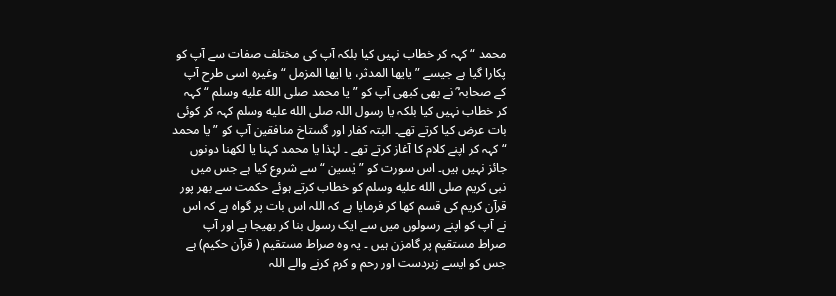محمد “ کہہ کر خطاب نہیں کیا بلکہ آپ کی مختلف صفات سے آپ کو پکارا گیا ہے جیسے ” یایھا المدثر، یا ایھا المزمل “ وغیرہ اسی طرح آپ کے صحابہ ؓ نے بھی کبھی آپ کو ” یا محمد صلى الله عليه وسلم “ کہہ کر خطاب نہیں کیا بلکہ یا رسول اللہ صلى الله عليه وسلم کہہ کر کوئی بات عرض کیا کرتے تھے۔ البتہ کفار اور گستاخ منافقین آپ کو ” یا محمد “ کہہ کر اپنے کلام کا آغاز کرتے تھے ۔ لہٰذا یا محمد کہنا یا لکھنا دونوں جائز نہیں ہیں۔ اس سورت کو ” یٰسین “ سے شروع کیا ہے جس میں نبی کریم صلى الله عليه وسلم کو خطاب کرتے ہوئے حکمت سے بھر پور قرآن کریم کی قسم کھا کر فرمایا ہے کہ اللہ اس بات پر گواہ ہے کہ اس نے آپ کو اپنے رسولوں میں سے ایک رسول بنا کر بھیجا ہے اور آپ صراط مستقیم پر گامزن ہیں ۔ یہ وہ صراط مستقیم ( قرآن حکیم) ہے جس کو ایسے زبردست اور رحم و کرم کرنے والے اللہ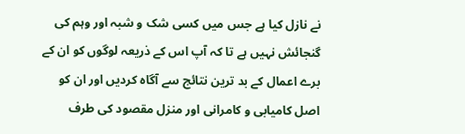نے نازل کیا ہے جس میں کسی شک و شبہ اور وہم کی گنجائش نہیں ہے تا کہ آپ اس کے ذریعہ لوگوں کو ان کے برے اعمال کے بد ترین نتائج سے آگاہ کردیں اور ان کو اصل کامیابی و کامرانی اور منزل مقصود کی طرف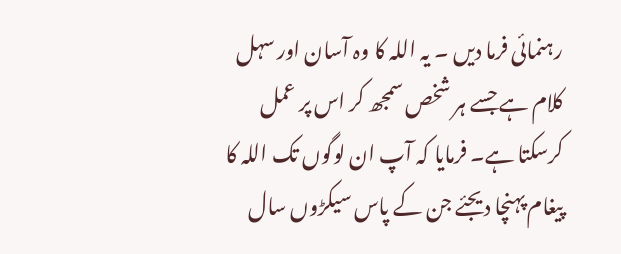رہنمائی فرما دیں ۔ یہ اللہ کا وہ آسان اور سہل کلام ہے جسے ہر شخص سمجھ کر اس پر عمل کرسکتا ہے۔ فرمایا کہ آپ ان لوگوں تک اللہ کا پیغام پہنچا دیجئے جن کے پاس سیکڑوں سال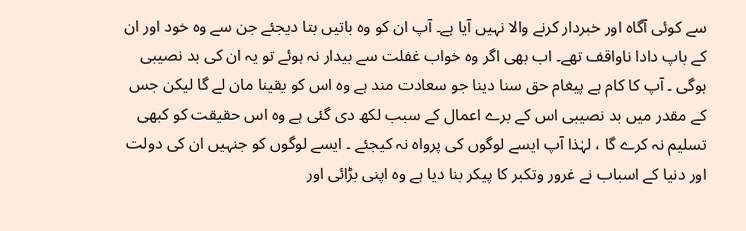سے کوئی آگاہ اور خبردار کرنے والا نہیں آیا ہے۔ آپ ان کو وہ باتیں بتا دیجئے جن سے وہ خود اور ان کے باپ دادا ناواقف تھے۔ اب بھی اگر وہ خواب غفلت سے بیدار نہ ہوئے تو یہ ان کی بد نصیبی ہوگی ۔ آپ کا کام ہے پیغام حق سنا دینا جو سعادت مند ہے وہ اس کو یقینا مان لے گا لیکن جس کے مقدر میں بد نصیبی اس کے برے اعمال کے سبب لکھ دی گئی ہے وہ اس حقیقت کو کبھی تسلیم نہ کرے گا ، لہٰذا آپ ایسے لوگوں کی پرواہ نہ کیجئے ۔ ایسے لوگوں کو جنہیں ان کی دولت اور دنیا کے اسباب نے غرور وتکبر کا پیکر بنا دیا ہے وہ اپنی بڑائی اور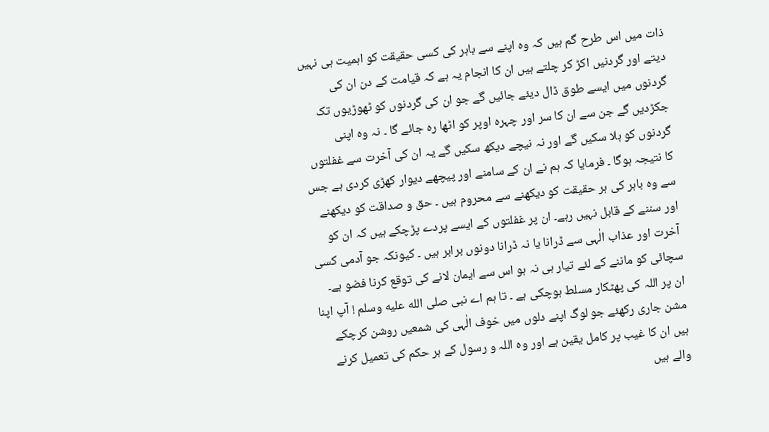ذات میں اس طرح گم ہیں کہ وہ اپنے سے باہر کی کسی حقیقت کو اہمیت ہی نہیں دیتے اور گردنیں اکڑ کر چلتے ہیں ان کا انجام یہ ہے کہ قیامت کے دن ان کی گردنوں میں ایسے طوق ڈال دیئے جائیں گے جو ان کی گردنوں کو ٹھوڑیوں تک جکڑدیں گے جن سے ان کا سر اور چہرہ اوپر کو اٹھا رہ جائے گا ۔ نہ وہ اپنی گردنوں کو ہلا سکیں گے اور نہ نیچے دیکھ سکیں گے یہ ان کی آخرت سے غفلتوں کا نتیجہ ہوگا ۔ فرمایا کہ ہم نے ان کے سامنے اور پیچھے دیوار کھڑی کردی ہے جس سے وہ باہر کی ہر حقیقت کو دیکھنے سے محروم ہیں ۔ حق و صداقت کو دیکھنے اور سننے کے قابل نہیں رہے۔ ان پر غفلتوں کے ایسے پردے پڑچکے ہیں کہ ان کو آخرت اور عذاب الٰہی سے ڈرانا یا نہ ڈرانا دونوں برابر ہیں ۔ کیونکہ جو آدمی کسی سچائی کو ماننے کے لئے تیار ہی نہ ہو اس سے ایمان لانے کی توقع کرنا فضو ہے۔ ان پر اللہ کی پھٹکار مسلط ہوچکی ہے ۔ تا ہم اے نبی صلى الله عليه وسلم ! آپ اپنا مشن جاری رکھئے جو لوگ اپنے دلوں میں خوف الٰہی کی شمعیں روشن کرچکے ہیں ان کا غیب پر کامل یقین ہے اور وہ اللہ و رسول کے ہر حکم کی تعمیل کرنے والے ہیں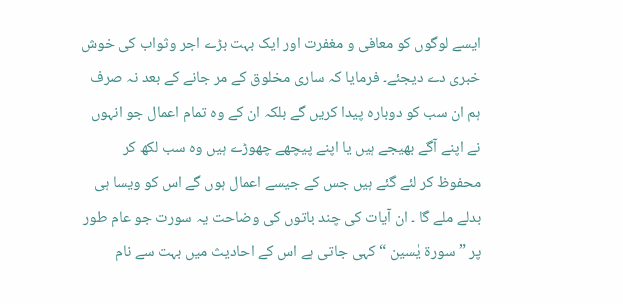ایسے لوگوں کو معافی و مغفرت اور ایک بہت بڑے اجر وثواب کی خوش خبری دے دیجئے۔ فرمایا کہ ساری مخلوق کے مر جانے کے بعد نہ صرف ہم ان سب کو دوبارہ پیدا کریں گے بلکہ ان کے وہ تمام اعمال جو انہوں نے اپنے آگے بھیجے ہیں یا اپنے پیچھے چھوڑے ہیں وہ سب لکھ کر محفوظ کر لئے گئے ہیں جس کے جیسے اعمال ہوں گے اس کو ویسا ہی بدلے ملے گا ۔ ان آیات کی چند باتوں کی وضاحت یہ سورت جو عام طور پر ” سورة یٰسین “ کہی جاتی ہے اس کے احادیث میں بہت سے نام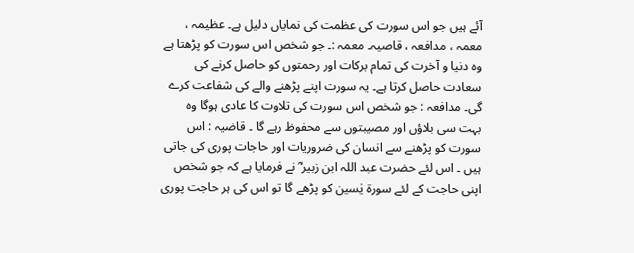آئے ہیں جو اس سورت کی عظمت کی نمایاں دلیل ہے۔ عظیمہ ، معمہ ، مدافعہ ، قاصیہ۔ معمہ :۔ جو شخص اس سورت کو پڑھتا ہے وہ دنیا و آخرت کی تمام برکات اور رحمتوں کو حاصل کرنے کی سعادت حاصل کرتا ہے۔ یہ سورت اپنے پڑھنے والے کی شفاعت کرے گی۔ مدافعہ : جو شخص اس سورت کی تلاوت کا عادی ہوگا وہ بہت سی بلاؤں اور مصیبتوں سے محفوظ رہے گا ۔ قاضیہ : اس سورت کو پڑھنے سے انسان کی ضروریات اور حاجات پوری کی جاتی ہیں ۔ اس لئے حضرت عبد اللہ ابن زبیر ؓ نے فرمایا ہے کہ جو شخص اپنی حاجت کے لئے سورة یٰسین کو پڑھے گا تو اس کی ہر حاجت پوری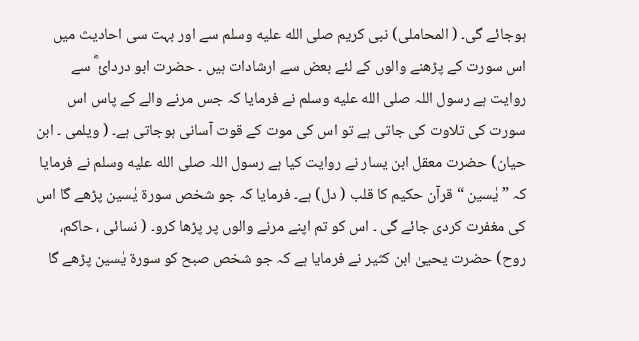ہوجائے گی۔ ( المحاملی) نبی کریم صلى الله عليه وسلم سے اور بہت سی احادیث میں اس سورت کے پڑھنے والوں کے لئے بعض سے ارشادات ہیں ۔ حضرت ابو دردائ ؓ سے روایت ہے رسول اللہ صلى الله عليه وسلم نے فرمایا کہ جس مرنے والے کے پاس اس سورت کی تلاوت کی جاتی ہے تو اس کی موت کے قوت آسانی ہوجاتی ہے۔ ( ویلمی ۔ ابن حیان) حضرت معقل ابن یسار نے روایت کیا ہے رسول اللہ صلى الله عليه وسلم نے فرمایا کہ ” یٰسین “ قرآن حکیم کا قلب ( دل) ہے۔ فرمایا کہ جو شخص سورة یٰسین پڑھے گا اس کی مغفرت کردی جائے گی ۔ اس کو تم اپنے مرنے والوں پر پڑھا کرو۔ ( نسائی ، حاکم، روح) حضرت یحییٰ ابن کثیر نے فرمایا ہے کہ جو شخص صبح کو سورة یٰسین پڑھے گا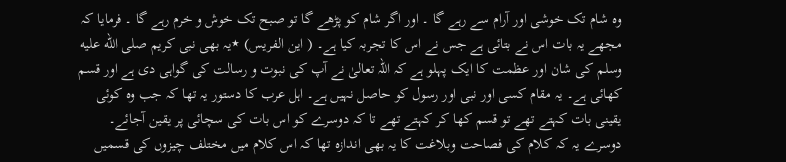وہ شام تک خوشی اور آرام سے رہے گا ۔ اور اگر شام کو پڑھے گا تو صبح تک خوش و خرم رہے گا ۔ فرمایا کہ مجھے یہ بات اس نے بتائی ہے جس نے اس کا تجربہ کیا ہے۔ ( این الفریس) ٭یہ بھی نبی کریم صلى الله عليه وسلم کی شان اور عظمت کا ایک پہلو ہے کہ اللہ تعالیٰ نے آپ کی نبوت و رسالت کی گواہی دی ہے اور قسم کھائی ہے۔ یہ مقام کسی اور نبی اور رسول کو حاصل نہیں ہے۔ اہل عرب کا دستور یہ تھا کہ جب وہ کوئی یقینی بات کہتے تھے تو قسم کھا کر کہتے تھے تا کہ دوسرے کو اس بات کی سچائی پر یقین آجائے۔ دوسرے یہ کہ کلام کی فصاحت وبلاغت کا یہ بھی اندازہ تھا کہ اس کلام میں مختلف چیزوں کی قسمیں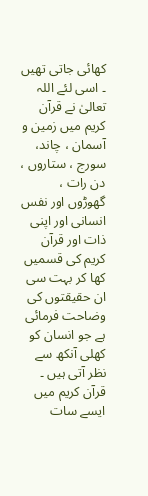کھائی جاتی تھیں ۔ اسی لئے اللہ تعالیٰ نے قرآن کریم میں زمین و آسمان ، چاند، سورج ، ستاروں ، دن رات ، گھوڑوں اور نفس انسانی اور اپنی ذات اور قرآن کریم کی قسمیں کھا کر بہت سی ان حقیقتوں کی وضاحت فرمائی ہے جو انسان کو کھلی آنکھ سے نظر آتی ہیں ۔ قرآن کریم میں ایسے سات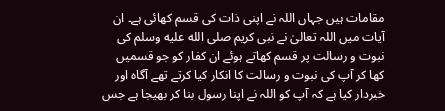مقامات ہیں جہاں اللہ نے اپنی ذات کی قسم کھائی ہے۔ ان آیات میں اللہ تعالیٰ نے نبی کریم صلى الله عليه وسلم کی نبوت و رسالت پر قسم کھاتے ہوئے ان کفار کو جو قسمیں کھا کر آپ کی نبوت و رسالت کا انکار کیا کرتے تھے آگاہ اور خبردار کیا ہے کہ آپ کو اللہ نے اپنا رسول بنا کر بھیجا ہے جس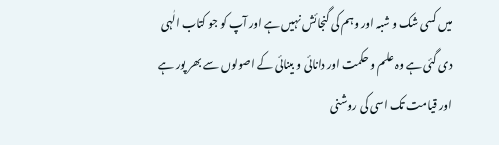میں کسی شک و شبہ اور وہم کی گنجائش نہیں ہے اور آپ کو جو کتاب الٰہی دی گئی ہے وہ علم و حکمت اور دانائی و بینائی کے اصولوں سے بھر پور ہے اور قیامت تک اسی کی روشنی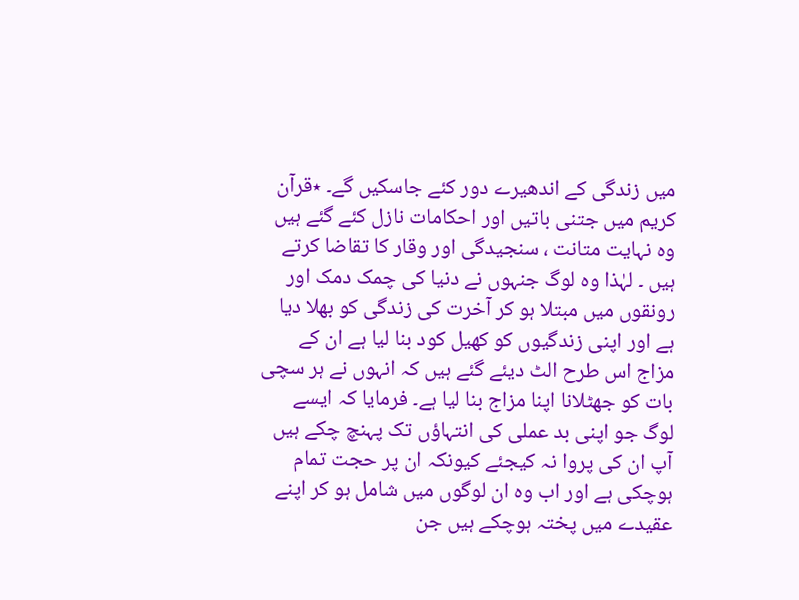میں زندگی کے اندھیرے دور کئے جاسکیں گے۔ ٭قرآن کریم میں جتنی باتیں اور احکامات نازل کئے گئے ہیں وہ نہایت متانت ، سنجیدگی اور وقار کا تقاضا کرتے ہیں ۔ لہٰذا وہ لوگ جنہوں نے دنیا کی چمک دمک اور رونقوں میں مبتلا ہو کر آخرت کی زندگی کو بھلا دیا ہے اور اپنی زندگیوں کو کھیل کود بنا لیا ہے ان کے مزاج اس طرح الٹ دیئے گئے ہیں کہ انہوں نے ہر سچی بات کو جھٹلانا اپنا مزاج بنا لیا ہے۔ فرمایا کہ ایسے لوگ جو اپنی بد عملی کی انتہاؤں تک پہنچ چکے ہیں آپ ان کی پروا نہ کیجئے کیونکہ ان پر حجت تمام ہوچکی ہے اور اب وہ ان لوگوں میں شامل ہو کر اپنے عقیدے میں پختہ ہوچکے ہیں جن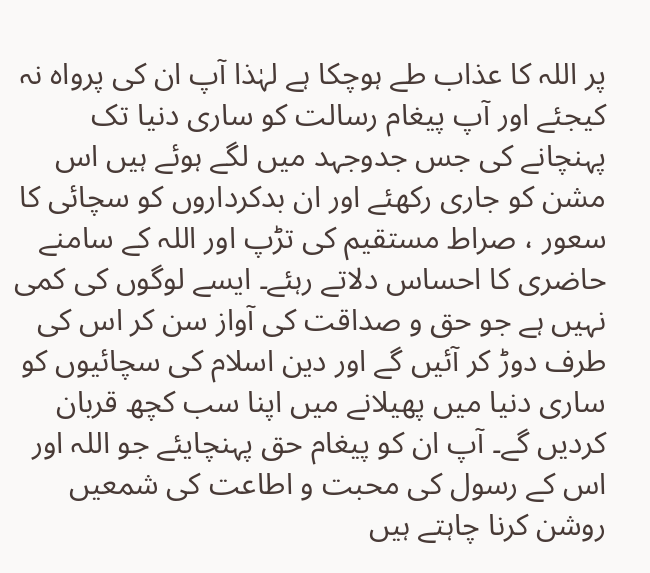پر اللہ کا عذاب طے ہوچکا ہے لہٰذا آپ ان کی پرواہ نہ کیجئے اور آپ پیغام رسالت کو ساری دنیا تک پہنچانے کی جس جدوجہد میں لگے ہوئے ہیں اس مشن کو جاری رکھئے اور ان بدکرداروں کو سچائی کا سعور ، صراط مستقیم کی تڑپ اور اللہ کے سامنے حاضری کا احساس دلاتے رہئے۔ ایسے لوگوں کی کمی نہیں ہے جو حق و صداقت کی آواز سن کر اس کی طرف دوڑ کر آئیں گے اور دین اسلام کی سچائیوں کو ساری دنیا میں پھیلانے میں اپنا سب کچھ قربان کردیں گے۔ آپ ان کو پیغام حق پہنچایئے جو اللہ اور اس کے رسول کی محبت و اطاعت کی شمعیں روشن کرنا چاہتے ہیں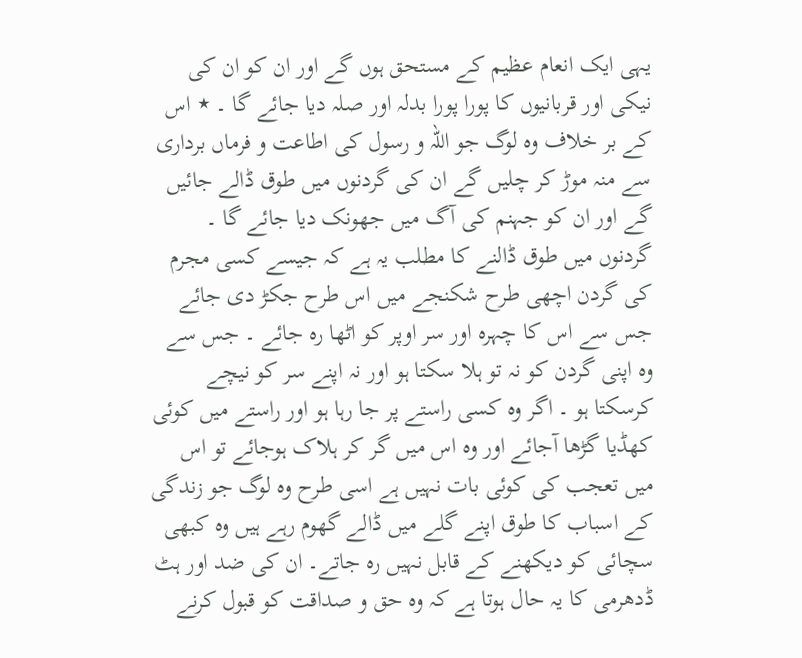یہی ایک انعام عظیم کے مستحق ہوں گے اور ان کو ان کی نیکی اور قربانیوں کا پورا پورا بدلہ اور صلہ دیا جائے گا ۔ ٭ اس کے بر خلاف وہ لوگ جو اللہ و رسول کی اطاعت و فرماں برداری سے منہ موڑ کر چلیں گے ان کی گردنوں میں طوق ڈالے جائیں گے اور ان کو جہنم کی آگ میں جھونک دیا جائے گا ۔ گردنوں میں طوق ڈالنے کا مطلب یہ ہے کہ جیسے کسی مجرم کی گردن اچھی طرح شکنجے میں اس طرح جکڑ دی جائے جس سے اس کا چہرہ اور سر اوپر کو اٹھا رہ جائے ۔ جس سے وہ اپنی گردن کو نہ تو ہلا سکتا ہو اور نہ اپنے سر کو نیچے کرسکتا ہو ۔ اگر وہ کسی راستے پر جا رہا ہو اور راستے میں کوئی کھڈیا گڑھا آجائے اور وہ اس میں گر کر ہلاک ہوجائے تو اس میں تعجب کی کوئی بات نہیں ہے اسی طرح وہ لوگ جو زندگی کے اسباب کا طوق اپنے گلے میں ڈالے گھوم رہے ہیں وہ کبھی سچائی کو دیکھنے کے قابل نہیں رہ جاتے۔ ان کی ضد اور ہٹ ڈدھرمی کا یہ حال ہوتا ہے کہ وہ حق و صداقت کو قبول کرنے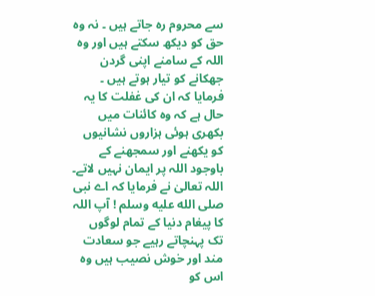سے محروم رہ جاتے ہیں ۔ نہ وہ حق کو دیکھ سکتے ہیں اور وہ اللہ کے سامنے اپنی گردن جھکانے کو تیار ہوتے ہیں ۔ فرمایا کہ ان کی غفلت کا یہ حال ہے کہ وہ کائنات میں بکھری ہوئی ہزاروں نشانیوں کو یکھنے اور سمجھنے کے باوجود اللہ پر ایمان نہیں لاتے۔ اللہ تعالیٰ نے فرمایا کہ اے نبی صلى الله عليه وسلم ! آپ اللہ کا پیغام دنیا کے تمام لوگوں تک پہنچاتے رہیے جو سعادت مند اور خوش نصیب ہیں وہ اس کو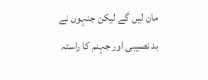مان لیں گے لیکن جنہوں نے بد نصیبی اور جہنم کا راستہ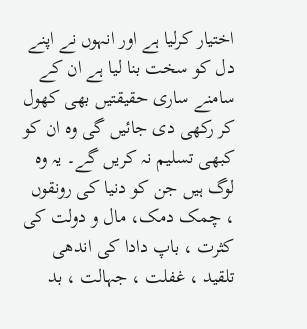اختیار کرلیا ہے اور انہوں نے اپنے دل کو سخت بنا لیا ہے ان کے سامنے ساری حقیقتیں بھی کھول کر رکھی دی جائیں گی وہ ان کو کبھی تسلیم نہ کریں گے۔ یہ وہ لوگ ہیں جن کو دنیا کی رونقوں ، چمک دمک، مال و دولت کی کثرت ، باپ دادا کی اندھی تلقید ، غفلت ، جہالت ، بد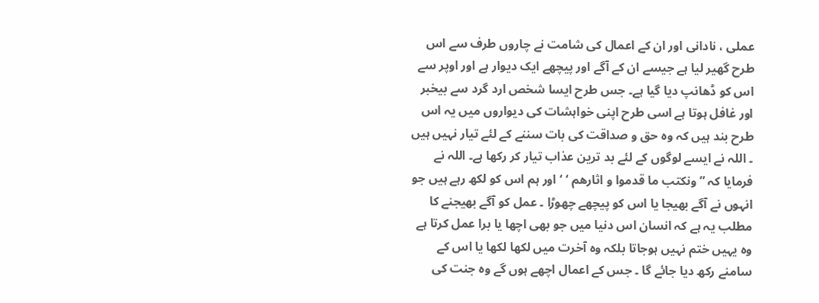عملی ، نادانی اور ان کے اعمال کی شامت نے چاروں طرف سے اس طرح گھیر لیا ہے جیسے ان کے آگے اور پیچھے ایک دیوار ہے اور اوپر سے اس کو ڈھانپ دیا گیا ہے۔ جس طرح ایسا شخص ارد گرد سے بیخبر اور غافل ہوتا ہے اسی طرح اپنی خواہشات کی دیواروں میں یہ اس طرح بند ہیں کہ وہ حق و صداقت کی بات سننے کے لئے تیار نہیں ہیں ۔ اللہ نے ایسے لوگوں کے لئے بد ترین عذاب تیار کر رکھا ہے۔ اللہ نے فرمایا کہ ” ونکتب ما قدموا و اثارھم ‘ ‘ اور ہم اس کو لکھ رہے ہیں جو انہوں نے آگے بھیجا یا اس کو پیچھے چھوڑا ۔ عمل کو آگے بھیجنے کا مطلب یہ ہے کہ انسان اس دنیا میں جو بھی اچھا یا برا عمل کرتا ہے وہ یہیں ختم نہیں ہوجاتا بلکہ وہ آخرت میں لکھا لکھا یا اس کے سامنے رکھ دیا جائے گا ۔ جس کے اعمال اچھے ہوں گے وہ جنت کی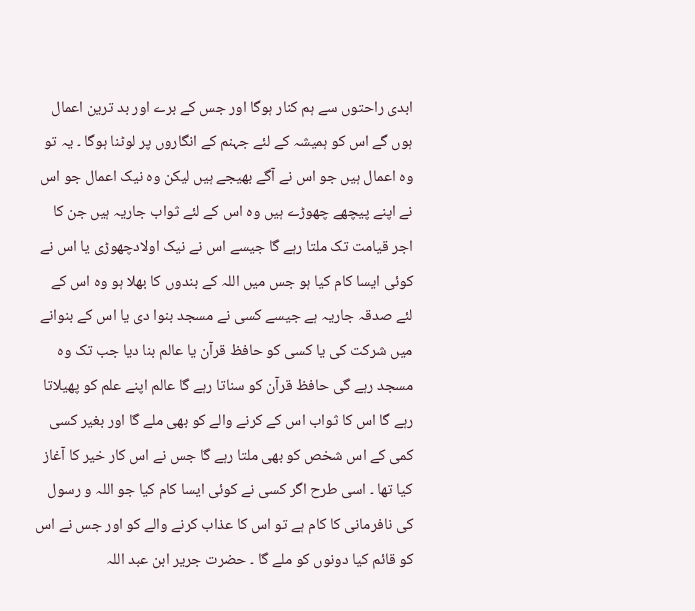ابدی راحتوں سے ہم کنار ہوگا اور جس کے برے اور بد ترین اعمال ہوں گے اس کو ہمیشہ کے لئے جہنم کے انگاروں پر لوٹنا ہوگا ۔ یہ تو وہ اعمال ہیں جو اس نے آگے بھیجے ہیں لیکن وہ نیک اعمال جو اس نے اپنے پیچھے چھوڑے ہیں وہ اس کے لئے ثواب جاریہ ہیں جن کا اجر قیامت تک ملتا رہے گا جیسے اس نے نیک اولادچھوڑی یا اس نے کوئی ایسا کام کیا ہو جس میں اللہ کے بندوں کا بھلا ہو وہ اس کے لئے صدقہ جاریہ ہے جیسے کسی نے مسجد بنوا دی یا اس کے بنوانے میں شرکت کی یا کسی کو حافظ قرآن یا عالم بنا دیا جب تک وہ مسجد رہے گی حافظ قرآن کو سناتا رہے گا عالم اپنے علم کو پھیلاتا رہے گا اس کا ثواب اس کے کرنے والے کو بھی ملے گا اور بغیر کسی کمی کے اس شخص کو بھی ملتا رہے گا جس نے اس کار خیر کا آغاز کیا تھا ۔ اسی طرح اگر کسی نے کوئی ایسا کام کیا جو اللہ و رسول کی نافرمانی کا کام ہے تو اس کا عذاب کرنے والے کو اور جس نے اس کو قائم کیا دونوں کو ملے گا ۔ حضرت جریر ابن عبد اللہ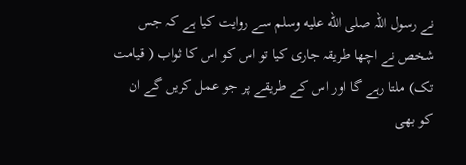نے رسول اللہ صلى الله عليه وسلم سے روایت کیا ہے کہ جس شخص نے اچھا طریقہ جاری کیا تو اس کو اس کا ثواب ( قیامت تک) ملتا رہے گا اور اس کے طریقے پر جو عمل کریں گے ان کو بھی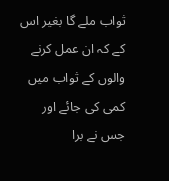ثواب ملے گا بغیر اس کے کہ ان عمل کرنے والوں کے ثواب میں کمی کی جائے اور جس نے برا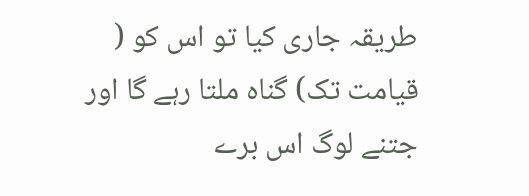طریقہ جاری کیا تو اس کو ( قیامت تک) گناہ ملتا رہے گا اور جتنے لوگ اس برے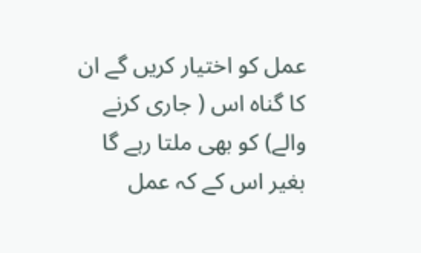عمل کو اختیار کریں گے ان کا گناہ اس ( جاری کرنے والے) کو بھی ملتا رہے گا بغیر اس کے کہ عمل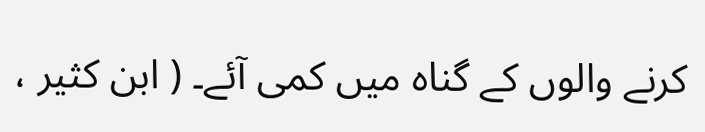کرنے والوں کے گناہ میں کمی آئے۔ ( ابن کثیر ،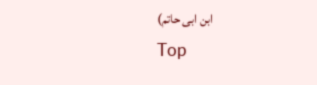ابن ابی حاتم)
Top